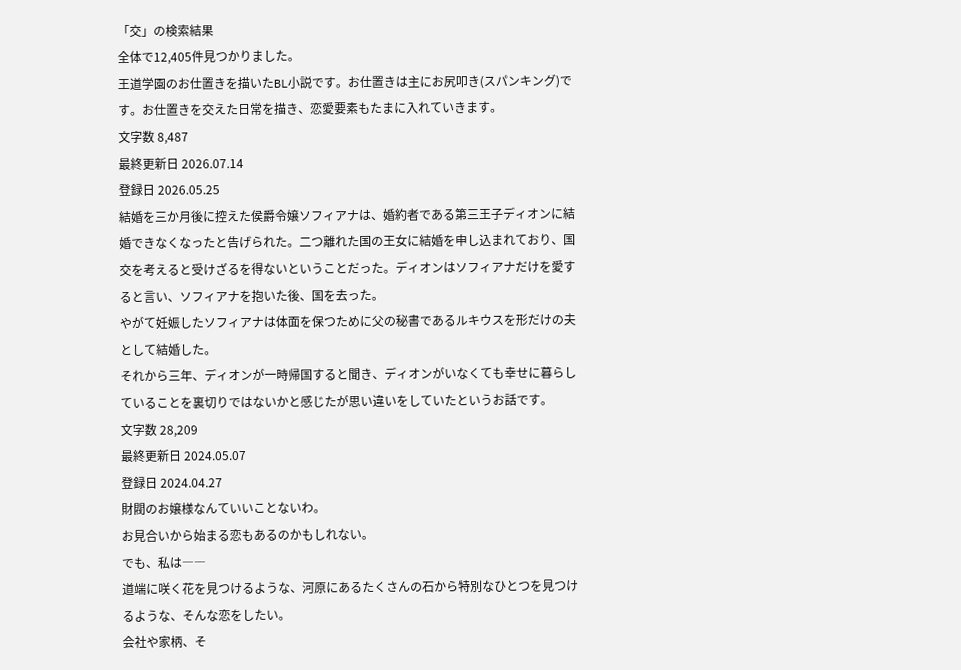「交」の検索結果
全体で12,405件見つかりました。
王道学園のお仕置きを描いたBL小説です。お仕置きは主にお尻叩き(スパンキング)です。お仕置きを交えた日常を描き、恋愛要素もたまに入れていきます。
文字数 8,487
最終更新日 2026.07.14
登録日 2026.05.25
結婚を三か月後に控えた侯爵令嬢ソフィアナは、婚約者である第三王子ディオンに結婚できなくなったと告げられた。二つ離れた国の王女に結婚を申し込まれており、国交を考えると受けざるを得ないということだった。ディオンはソフィアナだけを愛すると言い、ソフィアナを抱いた後、国を去った。
やがて妊娠したソフィアナは体面を保つために父の秘書であるルキウスを形だけの夫として結婚した。
それから三年、ディオンが一時帰国すると聞き、ディオンがいなくても幸せに暮らしていることを裏切りではないかと感じたが思い違いをしていたというお話です。
文字数 28,209
最終更新日 2024.05.07
登録日 2024.04.27
財閥のお嬢様なんていいことないわ。
お見合いから始まる恋もあるのかもしれない。
でも、私は――
道端に咲く花を見つけるような、河原にあるたくさんの石から特別なひとつを見つけるような、そんな恋をしたい。
会社や家柄、そ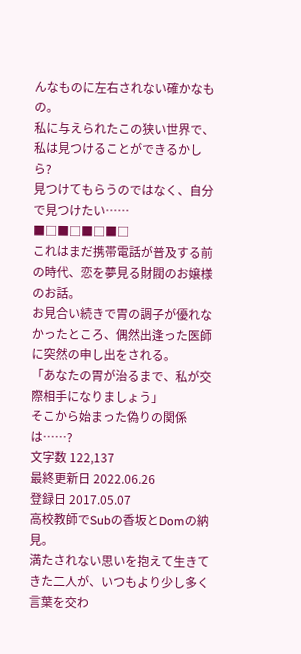んなものに左右されない確かなもの。
私に与えられたこの狭い世界で、私は見つけることができるかしら?
見つけてもらうのではなく、自分で見つけたい……
■□■□■□■□
これはまだ携帯電話が普及する前の時代、恋を夢見る財閥のお嬢様のお話。
お見合い続きで胃の調子が優れなかったところ、偶然出逢った医師に突然の申し出をされる。
「あなたの胃が治るまで、私が交際相手になりましょう」
そこから始まった偽りの関係は……?
文字数 122,137
最終更新日 2022.06.26
登録日 2017.05.07
高校教師でSubの香坂とDomの納見。
満たされない思いを抱えて生きてきた二人が、いつもより少し多く言葉を交わ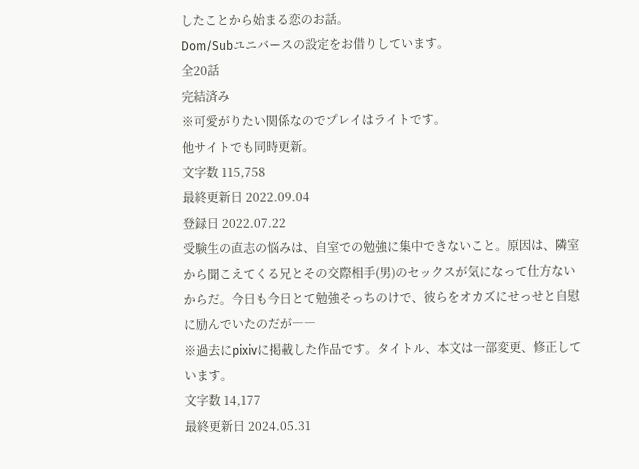したことから始まる恋のお話。
Dom/Subユニバースの設定をお借りしています。
全20話
完結済み
※可愛がりたい関係なのでプレイはライトです。
他サイトでも同時更新。
文字数 115,758
最終更新日 2022.09.04
登録日 2022.07.22
受験生の直志の悩みは、自室での勉強に集中できないこと。原因は、隣室から聞こえてくる兄とその交際相手(男)のセックスが気になって仕方ないからだ。今日も今日とて勉強そっちのけで、彼らをオカズにせっせと自慰に励んでいたのだが――
※過去にpixivに掲載した作品です。タイトル、本文は一部変更、修正しています。
文字数 14,177
最終更新日 2024.05.31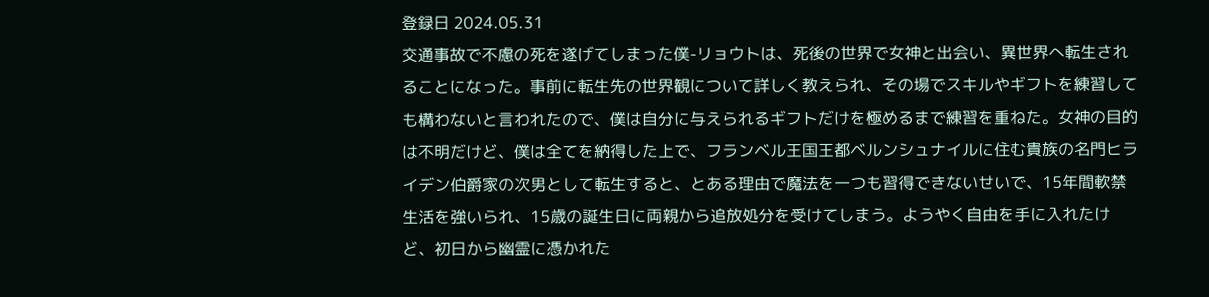登録日 2024.05.31
交通事故で不慮の死を遂げてしまった僕-リョウトは、死後の世界で女神と出会い、異世界へ転生されることになった。事前に転生先の世界観について詳しく教えられ、その場でスキルやギフトを練習しても構わないと言われたので、僕は自分に与えられるギフトだけを極めるまで練習を重ねた。女神の目的は不明だけど、僕は全てを納得した上で、フランベル王国王都ベルンシュナイルに住む貴族の名門ヒライデン伯爵家の次男として転生すると、とある理由で魔法を一つも習得できないせいで、15年間軟禁生活を強いられ、15歳の誕生日に両親から追放処分を受けてしまう。ようやく自由を手に入れたけど、初日から幽霊に憑かれた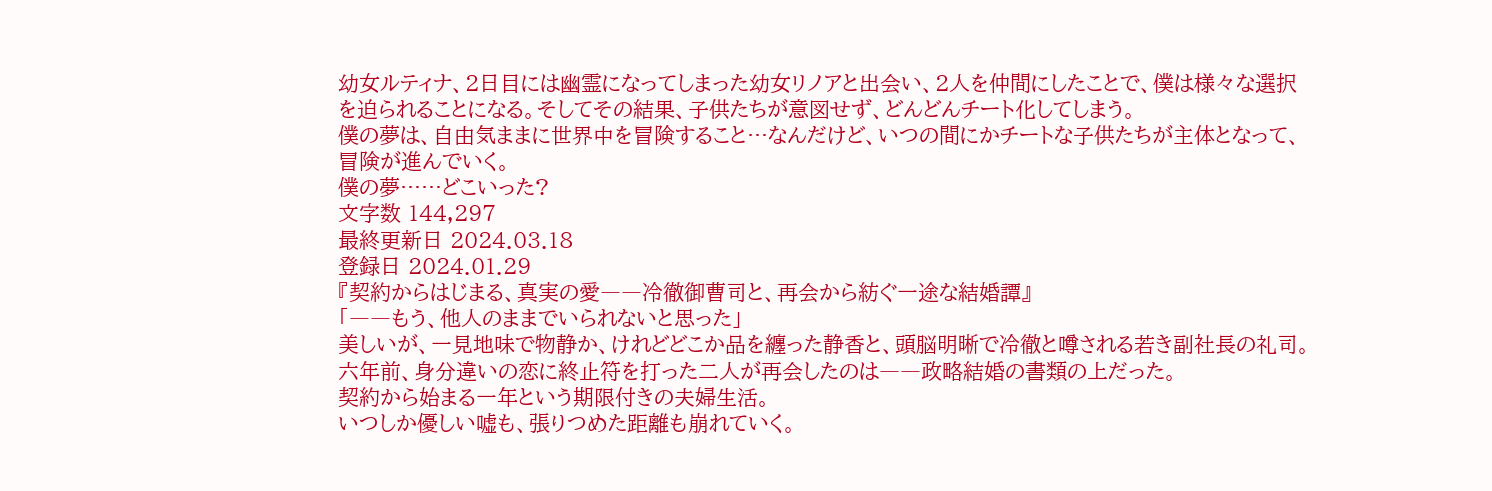幼女ルティナ、2日目には幽霊になってしまった幼女リノアと出会い、2人を仲間にしたことで、僕は様々な選択を迫られることになる。そしてその結果、子供たちが意図せず、どんどんチート化してしまう。
僕の夢は、自由気ままに世界中を冒険すること…なんだけど、いつの間にかチートな子供たちが主体となって、冒険が進んでいく。
僕の夢……どこいった?
文字数 144,297
最終更新日 2024.03.18
登録日 2024.01.29
『契約からはじまる、真実の愛――冷徹御曹司と、再会から紡ぐ一途な結婚譚』
「――もう、他人のままでいられないと思った」
美しいが、一見地味で物静か、けれどどこか品を纏った静香と、頭脳明晰で冷徹と噂される若き副社長の礼司。
六年前、身分違いの恋に終止符を打った二人が再会したのは――政略結婚の書類の上だった。
契約から始まる一年という期限付きの夫婦生活。
いつしか優しい嘘も、張りつめた距離も崩れていく。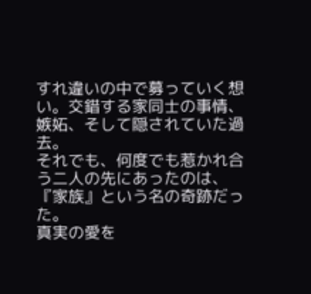すれ違いの中で募っていく想い。交錯する家同士の事情、嫉妬、そして隠されていた過去。
それでも、何度でも惹かれ合う二人の先にあったのは、『家族』という名の奇跡だった。
真実の愛を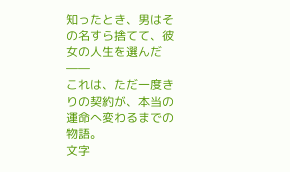知ったとき、男はその名すら捨てて、彼女の人生を選んだ――
これは、ただ一度きりの契約が、本当の運命へ変わるまでの物語。
文字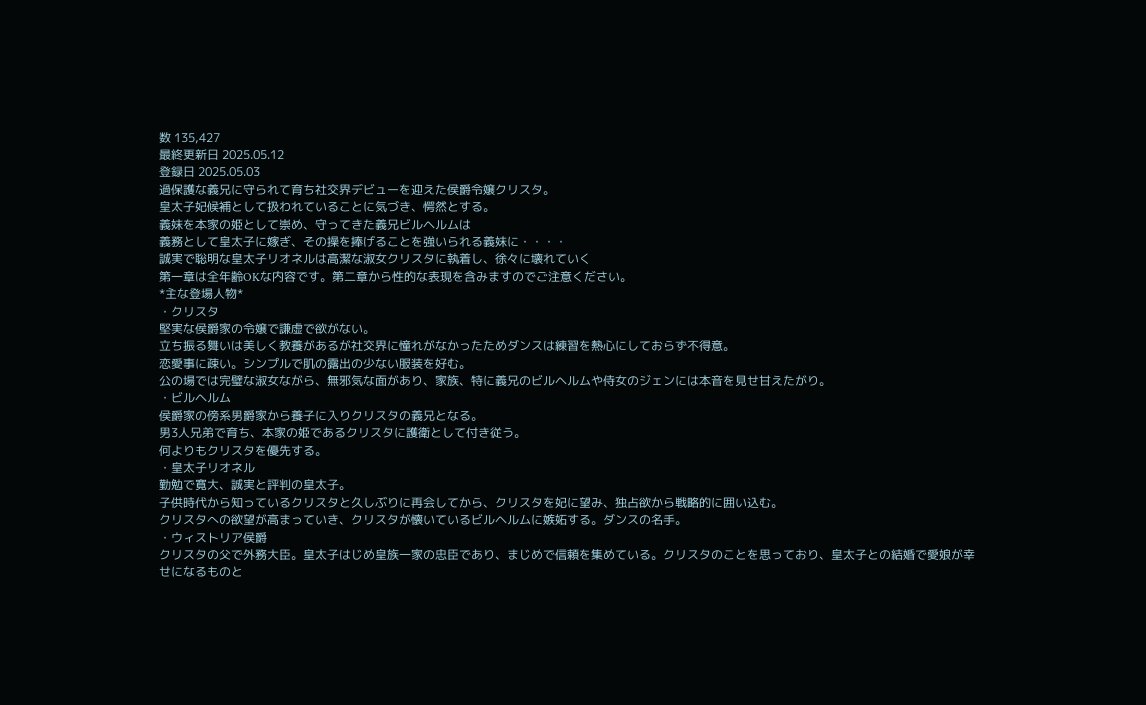数 135,427
最終更新日 2025.05.12
登録日 2025.05.03
過保護な義兄に守られて育ち社交界デビューを迎えた侯爵令嬢クリスタ。
皇太子妃候補として扱われていることに気づき、愕然とする。
義妹を本家の姫として崇め、守ってきた義兄ビルヘルムは
義務として皇太子に嫁ぎ、その操を捧げることを強いられる義妹に・・・・
誠実で聡明な皇太子リオネルは高潔な淑女クリスタに執着し、徐々に壊れていく
第一章は全年齢OKな内容です。第二章から性的な表現を含みますのでご注意ください。
*主な登場人物*
・クリスタ
堅実な侯爵家の令嬢で謙虚で欲がない。
立ち振る舞いは美しく教養があるが社交界に憧れがなかったためダンスは練習を熱心にしておらず不得意。
恋愛事に疎い。シンプルで肌の露出の少ない服装を好む。
公の場では完璧な淑女ながら、無邪気な面があり、家族、特に義兄のビルヘルムや侍女のジェンには本音を見せ甘えたがり。
・ビルヘルム
侯爵家の傍系男爵家から養子に入りクリスタの義兄となる。
男3人兄弟で育ち、本家の姫であるクリスタに護衛として付き従う。
何よりもクリスタを優先する。
・皇太子リオネル
勤勉で寛大、誠実と評判の皇太子。
子供時代から知っているクリスタと久しぶりに再会してから、クリスタを妃に望み、独占欲から戦略的に囲い込む。
クリスタへの欲望が高まっていき、クリスタが懐いているビルヘルムに嫉妬する。ダンスの名手。
・ウィストリア侯爵
クリスタの父で外務大臣。皇太子はじめ皇族一家の忠臣であり、まじめで信頼を集めている。クリスタのことを思っており、皇太子との結婚で愛娘が幸せになるものと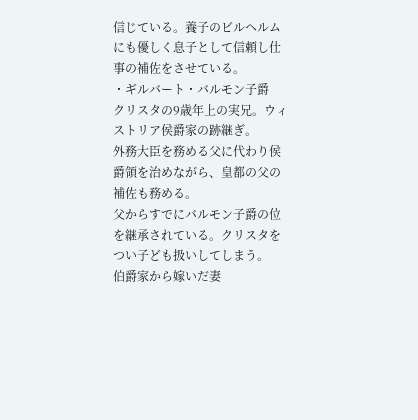信じている。養子のビルヘルムにも優しく息子として信頼し仕事の補佐をさせている。
・ギルバート・バルモン子爵
クリスタの9歳年上の実兄。ウィストリア侯爵家の跡継ぎ。
外務大臣を務める父に代わり侯爵領を治めながら、皇都の父の補佐も務める。
父からすでにバルモン子爵の位を継承されている。クリスタをつい子ども扱いしてしまう。
伯爵家から嫁いだ妻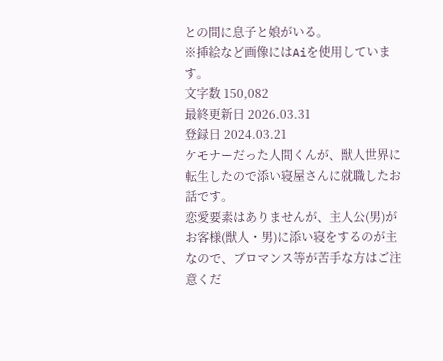との間に息子と娘がいる。
※挿絵など画像にはAiを使用しています。
文字数 150,082
最終更新日 2026.03.31
登録日 2024.03.21
ケモナーだった人間くんが、獣人世界に転生したので添い寝屋さんに就職したお話です。
恋愛要素はありませんが、主人公(男)がお客様(獣人・男)に添い寝をするのが主なので、ブロマンス等が苦手な方はご注意くだ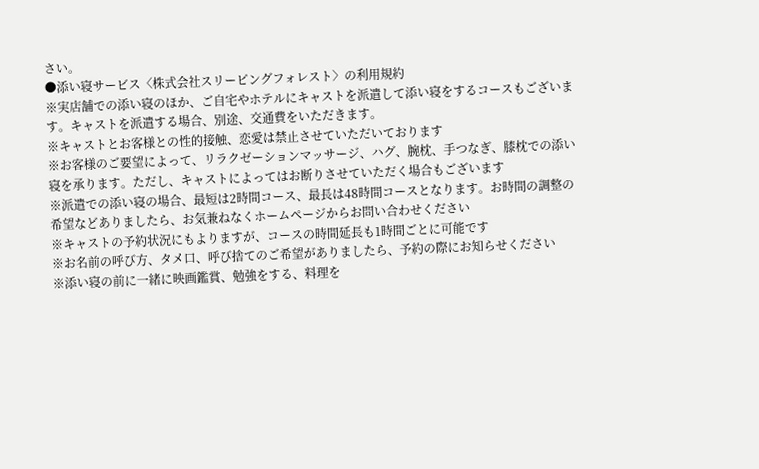さい。
●添い寝サービス〈株式会社スリーピングフォレスト〉の利用規約
※実店舗での添い寝のほか、ご自宅やホテルにキャストを派遣して添い寝をするコースもございます。キャストを派遣する場合、別途、交通費をいただきます。
※キャストとお客様との性的接触、恋愛は禁止させていただいております
※お客様のご要望によって、リラクゼーションマッサージ、ハグ、腕枕、手つなぎ、膝枕での添い寝を承ります。ただし、キャストによってはお断りさせていただく場合もございます
※派遣での添い寝の場合、最短は2時間コース、最長は48時間コースとなります。お時間の調整の希望などありましたら、お気兼ねなくホームページからお問い合わせください
※キャストの予約状況にもよりますが、コースの時間延長も1時間ごとに可能です
※お名前の呼び方、タメ口、呼び捨てのご希望がありましたら、予約の際にお知らせください
※添い寝の前に一緒に映画鑑賞、勉強をする、料理を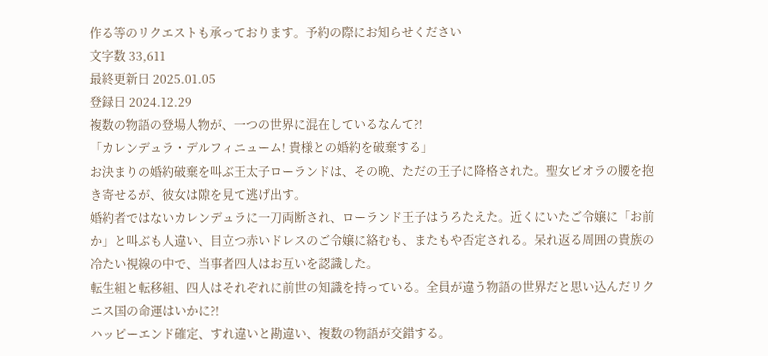作る等のリクエストも承っております。予約の際にお知らせください
文字数 33,611
最終更新日 2025.01.05
登録日 2024.12.29
複数の物語の登場人物が、一つの世界に混在しているなんて?!
「カレンデュラ・デルフィニューム! 貴様との婚約を破棄する」
お決まりの婚約破棄を叫ぶ王太子ローランドは、その晩、ただの王子に降格された。聖女ビオラの腰を抱き寄せるが、彼女は隙を見て逃げ出す。
婚約者ではないカレンデュラに一刀両断され、ローランド王子はうろたえた。近くにいたご令嬢に「お前か」と叫ぶも人違い、目立つ赤いドレスのご令嬢に絡むも、またもや否定される。呆れ返る周囲の貴族の冷たい視線の中で、当事者四人はお互いを認識した。
転生組と転移組、四人はそれぞれに前世の知識を持っている。全員が違う物語の世界だと思い込んだリクニス国の命運はいかに?!
ハッピーエンド確定、すれ違いと勘違い、複数の物語が交錯する。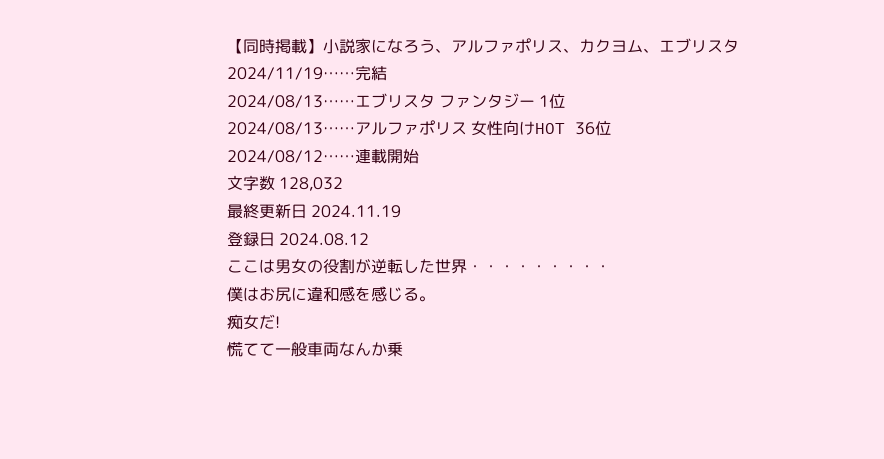【同時掲載】小説家になろう、アルファポリス、カクヨム、エブリスタ
2024/11/19……完結
2024/08/13……エブリスタ ファンタジー 1位
2024/08/13……アルファポリス 女性向けHOT 36位
2024/08/12……連載開始
文字数 128,032
最終更新日 2024.11.19
登録日 2024.08.12
ここは男女の役割が逆転した世界・・・・・・・・・
僕はお尻に違和感を感じる。
痴女だ!
慌てて一般車両なんか乗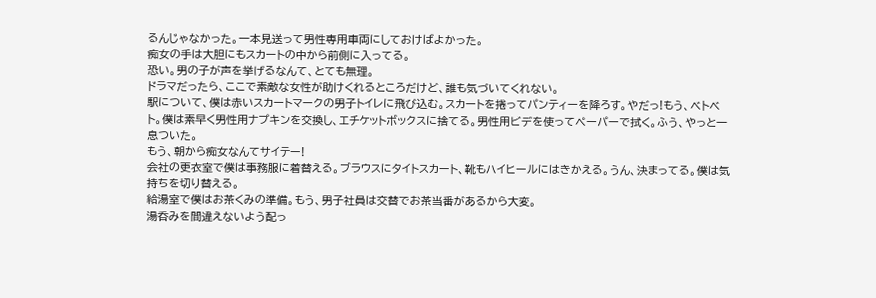るんじゃなかった。一本見送って男性専用車両にしておけばよかった。
痴女の手は大胆にもスカートの中から前側に入ってる。
恐い。男の子が声を挙げるなんて、とても無理。
ドラマだったら、ここで素敵な女性が助けくれるところだけど、誰も気づいてくれない。
駅について、僕は赤いスカートマークの男子トイレに飛び込む。スカートを捲ってパンティーを降ろす。やだっ!もう、ベトベト。僕は素早く男性用ナプキンを交換し、エチケットボックスに捨てる。男性用ビデを使ってペーパーで拭く。ふう、やっと一息ついた。
もう、朝から痴女なんてサイテー!
会社の更衣室で僕は事務服に着替える。ブラウスにタイトスカート、靴もハイヒールにはきかえる。うん、決まってる。僕は気持ちを切り替える。
給湯室で僕はお茶くみの準備。もう、男子社員は交替でお茶当番があるから大変。
湯呑みを間違えないよう配っ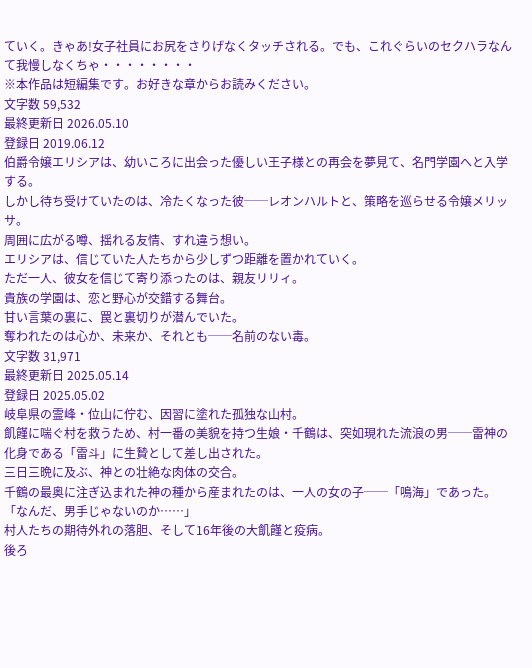ていく。きゃあ!女子社員にお尻をさりげなくタッチされる。でも、これぐらいのセクハラなんて我慢しなくちゃ・・・・・・・・
※本作品は短編集です。お好きな章からお読みください。
文字数 59,532
最終更新日 2026.05.10
登録日 2019.06.12
伯爵令嬢エリシアは、幼いころに出会った優しい王子様との再会を夢見て、名門学園へと入学する。
しかし待ち受けていたのは、冷たくなった彼──レオンハルトと、策略を巡らせる令嬢メリッサ。
周囲に広がる噂、揺れる友情、すれ違う想い。
エリシアは、信じていた人たちから少しずつ距離を置かれていく。
ただ一人、彼女を信じて寄り添ったのは、親友リリィ。
貴族の学園は、恋と野心が交錯する舞台。
甘い言葉の裏に、罠と裏切りが潜んでいた。
奪われたのは心か、未来か、それとも──名前のない毒。
文字数 31,971
最終更新日 2025.05.14
登録日 2025.05.02
岐阜県の霊峰・位山に佇む、因習に塗れた孤独な山村。
飢饉に喘ぐ村を救うため、村一番の美貌を持つ生娘・千鶴は、突如現れた流浪の男──雷神の化身である「雷斗」に生贄として差し出された。
三日三晩に及ぶ、神との壮絶な肉体の交合。
千鶴の最奥に注ぎ込まれた神の種から産まれたのは、一人の女の子──「鳴海」であった。
「なんだ、男手じゃないのか……」
村人たちの期待外れの落胆、そして16年後の大飢饉と疫病。
後ろ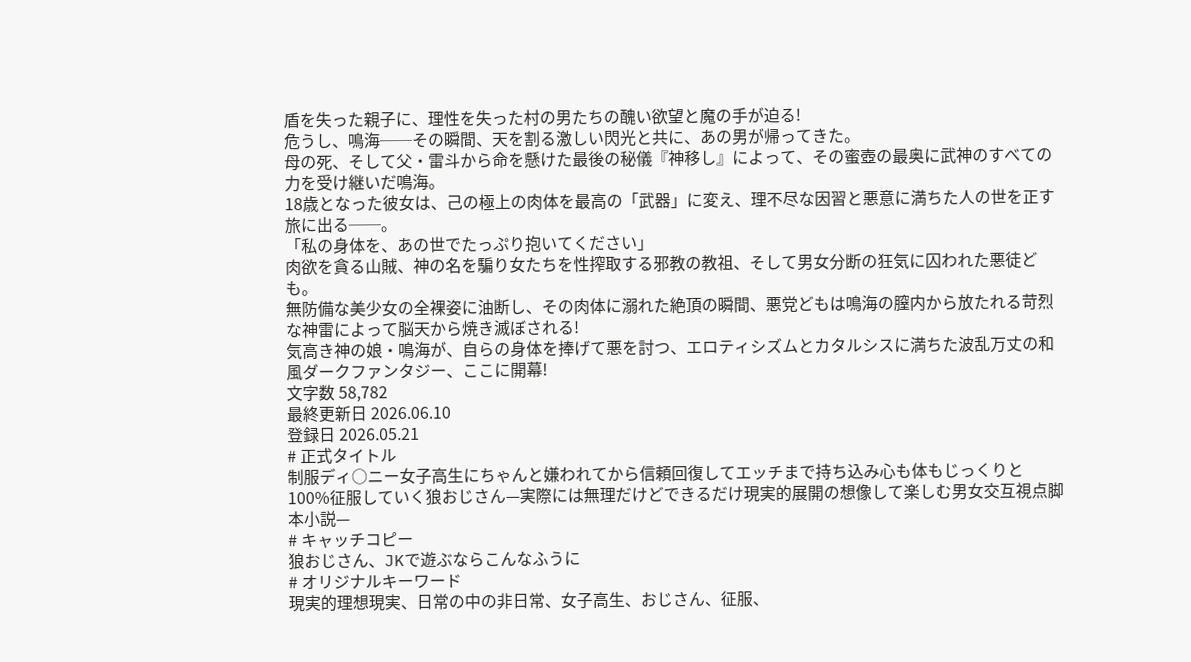盾を失った親子に、理性を失った村の男たちの醜い欲望と魔の手が迫る!
危うし、鳴海──その瞬間、天を割る激しい閃光と共に、あの男が帰ってきた。
母の死、そして父・雷斗から命を懸けた最後の秘儀『神移し』によって、その蜜壺の最奥に武神のすべての力を受け継いだ鳴海。
18歳となった彼女は、己の極上の肉体を最高の「武器」に変え、理不尽な因習と悪意に満ちた人の世を正す旅に出る──。
「私の身体を、あの世でたっぷり抱いてください」
肉欲を貪る山賊、神の名を騙り女たちを性搾取する邪教の教祖、そして男女分断の狂気に囚われた悪徒ども。
無防備な美少女の全裸姿に油断し、その肉体に溺れた絶頂の瞬間、悪党どもは鳴海の膣内から放たれる苛烈な神雷によって脳天から焼き滅ぼされる!
気高き神の娘・鳴海が、自らの身体を捧げて悪を討つ、エロティシズムとカタルシスに満ちた波乱万丈の和風ダークファンタジー、ここに開幕!
文字数 58,782
最終更新日 2026.06.10
登録日 2026.05.21
# 正式タイトル
制服ディ○ニー女子高生にちゃんと嫌われてから信頼回復してエッチまで持ち込み心も体もじっくりと100%征服していく狼おじさん—実際には無理だけどできるだけ現実的展開の想像して楽しむ男女交互視点脚本小説—
# キャッチコピー
狼おじさん、JKで遊ぶならこんなふうに
# オリジナルキーワード
現実的理想現実、日常の中の非日常、女子高生、おじさん、征服、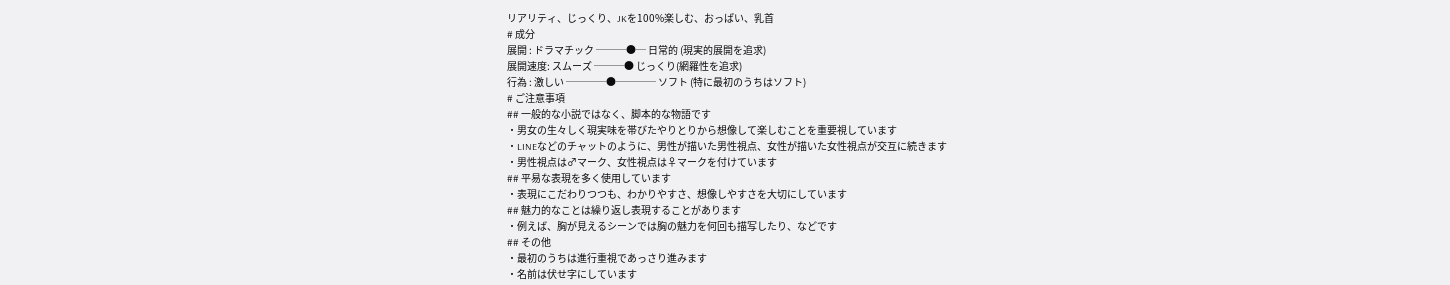リアリティ、じっくり、JKを100%楽しむ、おっぱい、乳首
# 成分
展開 : ドラマチック ───●─ 日常的 (現実的展開を追求)
展開速度: スムーズ ───● じっくり(網羅性を追求)
行為 : 激しい ────●──── ソフト (特に最初のうちはソフト)
# ご注意事項
## 一般的な小説ではなく、脚本的な物語です
・男女の生々しく現実味を帯びたやりとりから想像して楽しむことを重要視しています
・LINEなどのチャットのように、男性が描いた男性視点、女性が描いた女性視点が交互に続きます
・男性視点は♂マーク、女性視点は♀マークを付けています
## 平易な表現を多く使用しています
・表現にこだわりつつも、わかりやすさ、想像しやすさを大切にしています
## 魅力的なことは繰り返し表現することがあります
・例えば、胸が見えるシーンでは胸の魅力を何回も描写したり、などです
## その他
・最初のうちは進行重視であっさり進みます
・名前は伏せ字にしています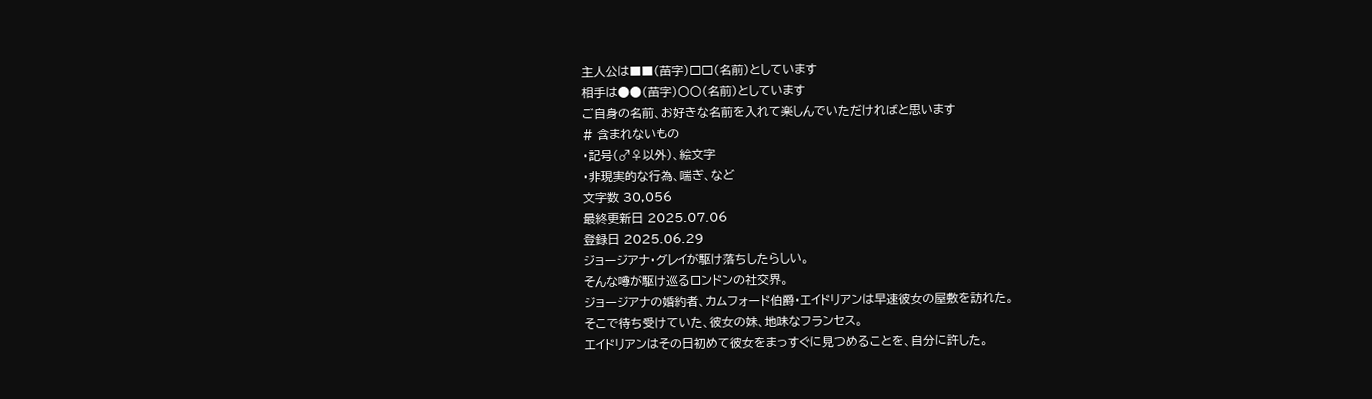主人公は■■(苗字)□□(名前)としています
相手は●●(苗字)〇〇(名前)としています
ご自身の名前、お好きな名前を入れて楽しんでいただければと思います
# 含まれないもの
・記号(♂♀以外)、絵文字
・非現実的な行為、喘ぎ、など
文字数 30,056
最終更新日 2025.07.06
登録日 2025.06.29
ジョージアナ・グレイが駆け落ちしたらしい。
そんな噂が駆け巡るロンドンの社交界。
ジョージアナの婚約者、カムフォード伯爵・エイドリアンは早速彼女の屋敷を訪れた。
そこで待ち受けていた、彼女の妹、地味なフランセス。
エイドリアンはその日初めて彼女をまっすぐに見つめることを、自分に許した。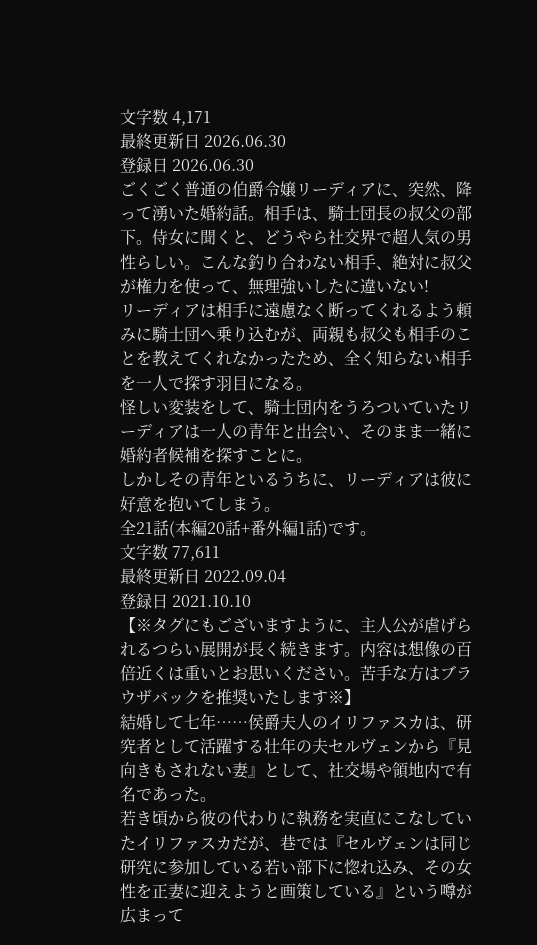文字数 4,171
最終更新日 2026.06.30
登録日 2026.06.30
ごくごく普通の伯爵令嬢リーディアに、突然、降って湧いた婚約話。相手は、騎士団長の叔父の部下。侍女に聞くと、どうやら社交界で超人気の男性らしい。こんな釣り合わない相手、絶対に叔父が権力を使って、無理強いしたに違いない!
リーディアは相手に遠慮なく断ってくれるよう頼みに騎士団へ乗り込むが、両親も叔父も相手のことを教えてくれなかったため、全く知らない相手を一人で探す羽目になる。
怪しい変装をして、騎士団内をうろついていたリーディアは一人の青年と出会い、そのまま一緒に婚約者候補を探すことに。
しかしその青年といるうちに、リーディアは彼に好意を抱いてしまう。
全21話(本編20話+番外編1話)です。
文字数 77,611
最終更新日 2022.09.04
登録日 2021.10.10
【※タグにもございますように、主人公が虐げられるつらい展開が長く続きます。内容は想像の百倍近くは重いとお思いください。苦手な方はブラウザバックを推奨いたします※】
結婚して七年……侯爵夫人のイリファスカは、研究者として活躍する壮年の夫セルヴェンから『見向きもされない妻』として、社交場や領地内で有名であった。
若き頃から彼の代わりに執務を実直にこなしていたイリファスカだが、巷では『セルヴェンは同じ研究に参加している若い部下に惚れ込み、その女性を正妻に迎えようと画策している』という噂が広まって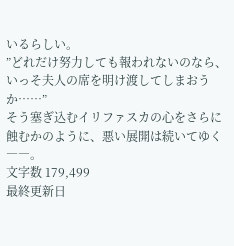いるらしい。
”どれだけ努力しても報われないのなら、いっそ夫人の席を明け渡してしまおうか……”
そう塞ぎ込むイリファスカの心をさらに蝕むかのように、悪い展開は続いてゆく――。
文字数 179,499
最終更新日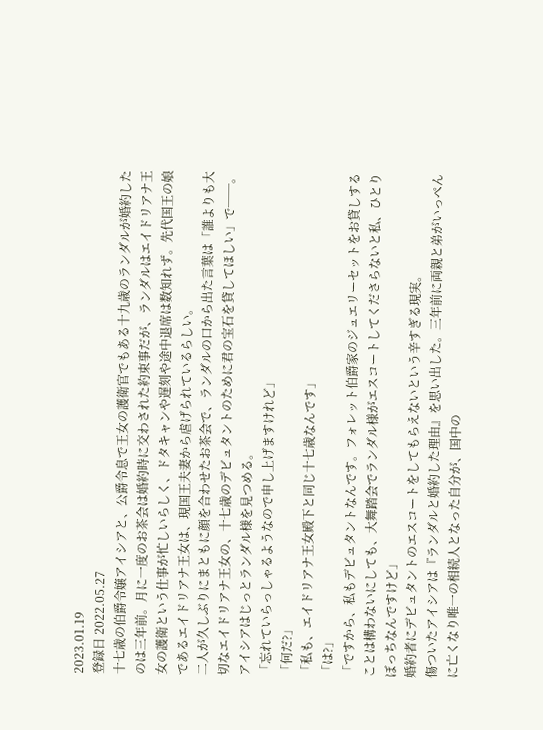2023.01.19
登録日 2022.05.27
十七歳の伯爵令嬢アイシアと、公爵令息で王女の護衛官でもある十九歳のランダルが婚約したのは三年前。月に一度のお茶会は婚約時に交わされた約束事だが、ランダルはエイドリアナ王女の護衛という仕事が忙しいらしく、ドタキャンや遅刻や途中退席は数知れず。先代国王の娘であるエイドリアナ王女は、現国王夫妻から虐げられているらしい。
二人が久しぶりにまともに顔を合わせたお茶会で、ランダルの口から出た言葉は「誰よりも大切なエイドリアナ王女の、十七歳のデビュタントのために君の宝石を貸してほしい」で──。
アイシアはじっとランダル様を見つめる。
「忘れていらっしゃるようなので申し上げますけれど」
「何だ?」
「私も、エイドリアナ王女殿下と同じ十七歳なんです」
「は?」
「ですから、私もデビュタントなんです。フォレット伯爵家のジュエリーセットをお貸しすることは構わないにしても、大舞踏会でランダル様がエスコートしてくださらないと私、ひとりぼっちなんですけど」
婚約者にデビュタントのエスコートをしてもらえないという辛すぎる現実。
傷ついたアイシアは『ランダルと婚約した理由』を思い出した。三年前に両親と弟がいっぺんに亡くなり唯一の相続人となった自分が、国中の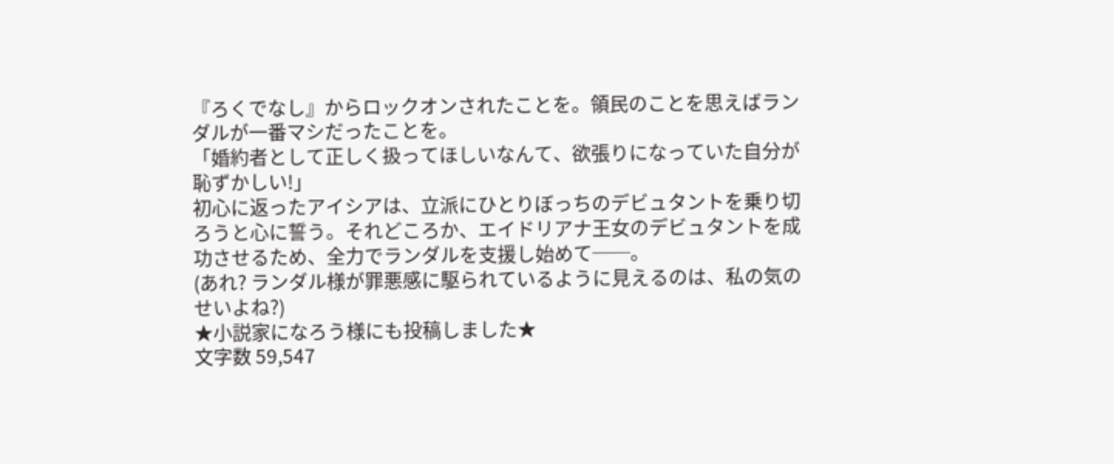『ろくでなし』からロックオンされたことを。領民のことを思えばランダルが一番マシだったことを。
「婚約者として正しく扱ってほしいなんて、欲張りになっていた自分が恥ずかしい!」
初心に返ったアイシアは、立派にひとりぼっちのデビュタントを乗り切ろうと心に誓う。それどころか、エイドリアナ王女のデビュタントを成功させるため、全力でランダルを支援し始めて──。
(あれ? ランダル様が罪悪感に駆られているように見えるのは、私の気のせいよね?)
★小説家になろう様にも投稿しました★
文字数 59,547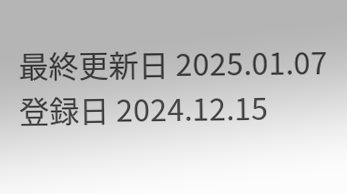最終更新日 2025.01.07
登録日 2024.12.15